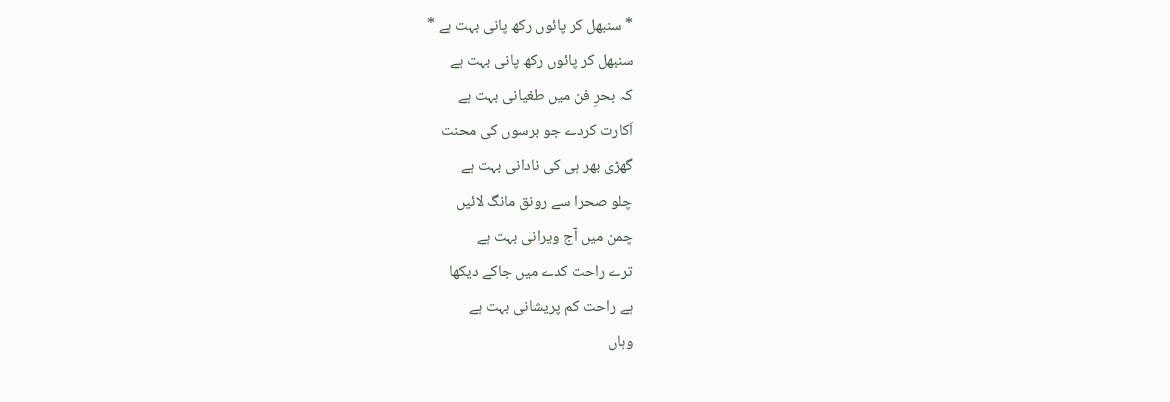* سنبھل کر پائوں رکھ پانی بہت ہے *
سنبھل کر پائوں رکھ پانی بہت ہے
کہ بحرِ فن میں طغیانی بہت ہے
اَکارت کردے جو برسوں کی محنت
گھڑی بھر ہی کی نادانی بہت ہے
چلو صحرا سے رونق مانگ لائیں
چمن میں آج ویرانی بہت ہے
ترے راحت کدے میں جاکے دیکھا
ہے راحت کم پریشانی بہت ہے
وہاں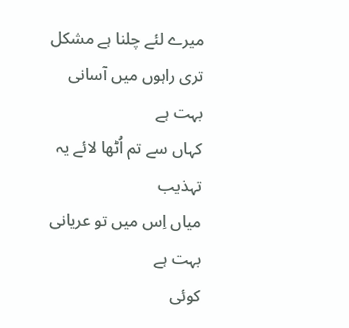میرے لئے چلنا ہے مشکل
تری راہوں میں آسانی بہت ہے
کہاں سے تم اُٹھا لائے یہ تہذیب
میاں اِس میں تو عریانی بہت ہے
کوئی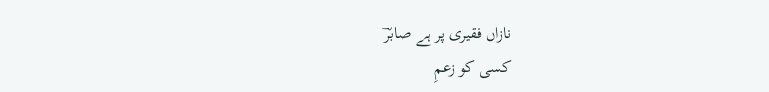نازاں فقیری پر ہے صابرؔ
کسی کو زعمِ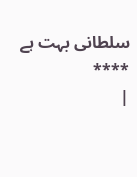سلطانی بہت ہے
****
|